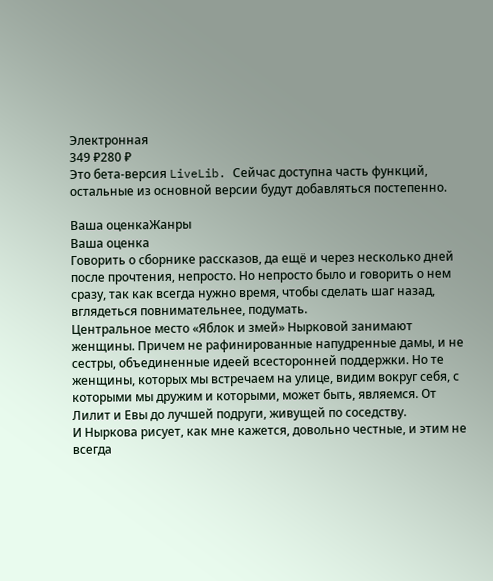Электронная
349 ₽280 ₽
Это бета-версия LiveLib. Сейчас доступна часть функций, остальные из основной версии будут добавляться постепенно.

Ваша оценкаЖанры
Ваша оценка
Говорить о сборнике рассказов, да ещё и через несколько дней после прочтения, непросто. Но непросто было и говорить о нем сразу, так как всегда нужно время, чтобы сделать шаг назад, вглядеться повнимательнее, подумать.
Центральное место «Яблок и змей» Нырковой занимают женщины. Причем не рафинированные напудренные дамы, и не сестры, объединенные идеей всесторонней поддержки. Но те женщины, которых мы встречаем на улице, видим вокруг себя, с которыми мы дружим и которыми, может быть, являемся. От Лилит и Евы до лучшей подруги, живущей по соседству.
И Ныркова рисует, как мне кажется, довольно честные, и этим не всегда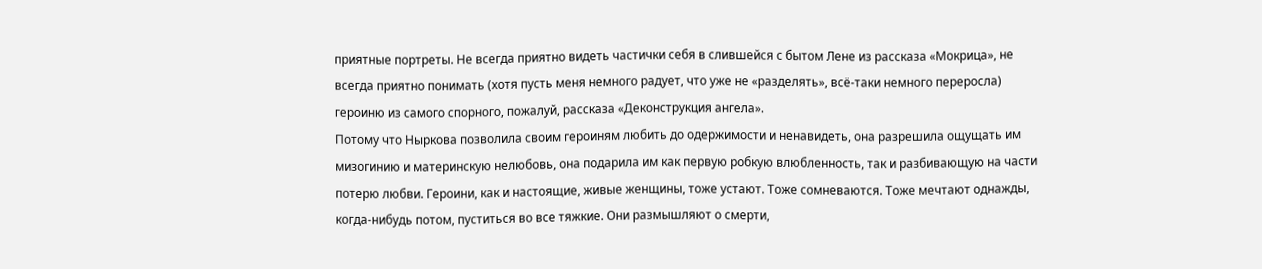приятные портреты. Не всегда приятно видеть частички себя в слившейся с бытом Лене из рассказа «Мокрица», не всегда приятно понимать (хотя пусть меня немного радует, что уже не «разделять», всё-таки немного переросла) героиню из самого спорного, пожалуй, рассказа «Деконструкция ангела».
Потому что Ныркова позволила своим героиням любить до одержимости и ненавидеть, она разрешила ощущать им мизогинию и материнскую нелюбовь, она подарила им как первую робкую влюбленность, так и разбивающую на части потерю любви. Героини, как и настоящие, живые женщины, тоже устают. Тоже сомневаются. Тоже мечтают однажды, когда-нибудь потом, пуститься во все тяжкие. Они размышляют о смерти,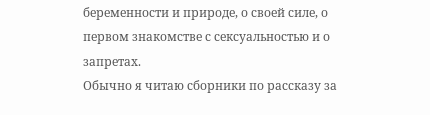беременности и природе, о своей силе, о первом знакомстве с сексуальностью и о запретах.
Обычно я читаю сборники по рассказу за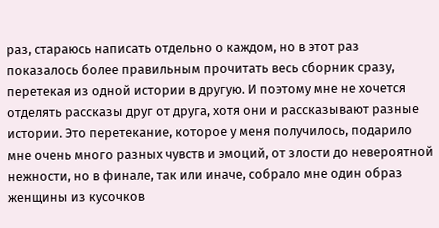раз, стараюсь написать отдельно о каждом, но в этот раз показалось более правильным прочитать весь сборник сразу, перетекая из одной истории в другую. И поэтому мне не хочется отделять рассказы друг от друга, хотя они и рассказывают разные истории. Это перетекание, которое у меня получилось, подарило мне очень много разных чувств и эмоций, от злости до невероятной нежности, но в финале, так или иначе, собрало мне один образ женщины из кусочков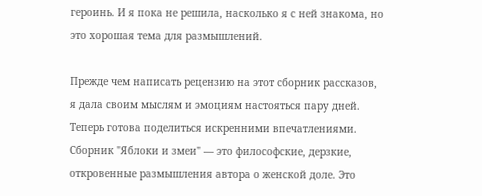героинь. И я пока не решила, насколько я с ней знакома, но это хорошая тема для размышлений.

Прежде чем написать рецензию на этот сборник рассказов, я дала своим мыслям и эмоциям настояться пару дней. Теперь готова поделиться искренними впечатлениями.
Сборник "Яблоки и змеи" — это философские, дерзкие, откровенные размышления автора о женской доле. Это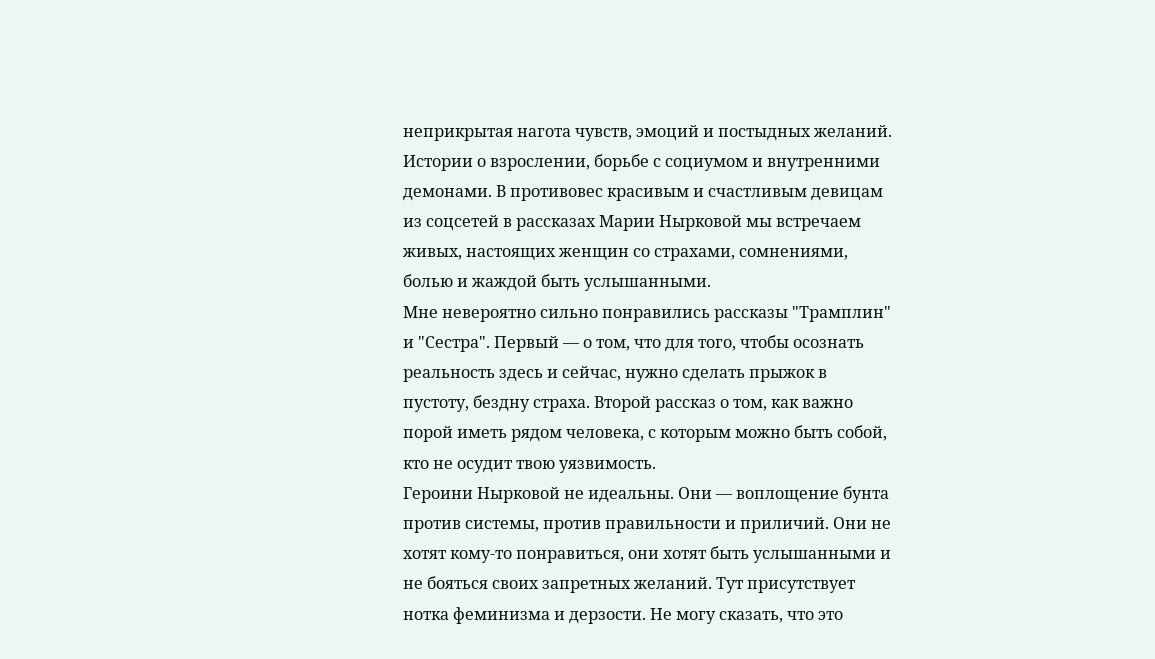неприкрытая нагота чувств, эмоций и постыдных желаний. Истории о взрослении, борьбе с социумом и внутренними демонами. В противовес красивым и счастливым девицам из соцсетей в рассказах Марии Нырковой мы встречаем живых, настоящих женщин со страхами, сомнениями, болью и жаждой быть услышанными.
Мне невероятно сильно понравились рассказы "Трамплин" и "Сестра". Первый — о том, что для того, чтобы осознать реальность здесь и сейчас, нужно сделать прыжок в пустоту, бездну страха. Второй рассказ о том, как важно порой иметь рядом человека, с которым можно быть собой, кто не осудит твою уязвимость.
Героини Нырковой не идеальны. Они — воплощение бунта против системы, против правильности и приличий. Они не хотят кому-то понравиться, они хотят быть услышанными и не бояться своих запретных желаний. Тут присутствует нотка феминизма и дерзости. Не могу сказать, что это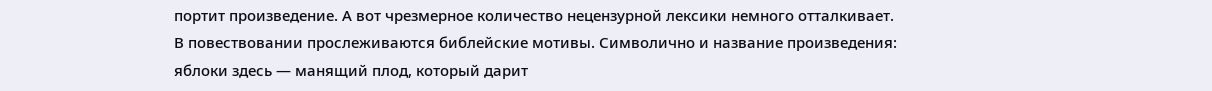портит произведение. А вот чрезмерное количество нецензурной лексики немного отталкивает.
В повествовании прослеживаются библейские мотивы. Символично и название произведения: яблоки здесь — манящий плод, который дарит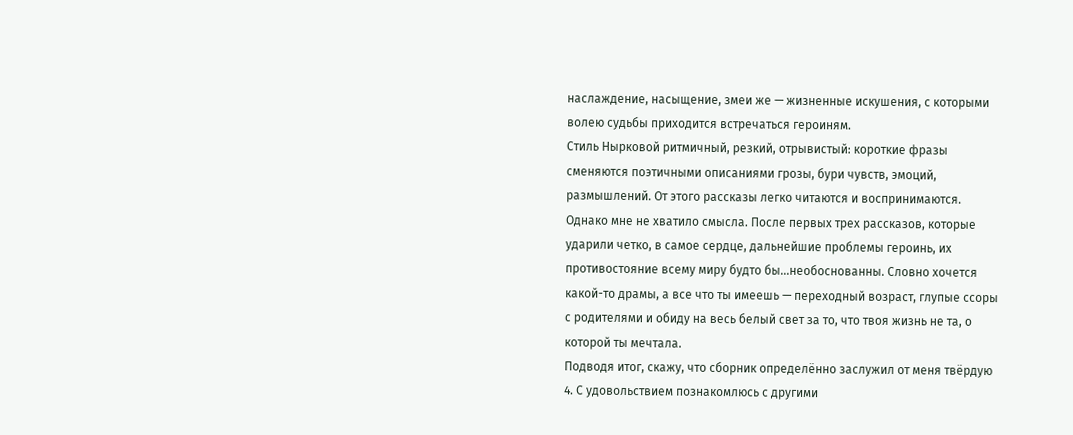наслаждение, насыщение, змеи же — жизненные искушения, с которыми волею судьбы приходится встречаться героиням.
Стиль Нырковой ритмичный, резкий, отрывистый: короткие фразы сменяются поэтичными описаниями грозы, бури чувств, эмоций, размышлений. От этого рассказы легко читаются и воспринимаются.
Однако мне не хватило смысла. После первых трех рассказов, которые ударили четко, в самое сердце, дальнейшие проблемы героинь, их противостояние всему миру будто бы...необоснованны. Словно хочется какой-то драмы, а все что ты имеешь — переходный возраст, глупые ссоры с родителями и обиду на весь белый свет за то, что твоя жизнь не та, о которой ты мечтала.
Подводя итог, скажу, что сборник определённо заслужил от меня твёрдую 4. С удовольствием познакомлюсь с другими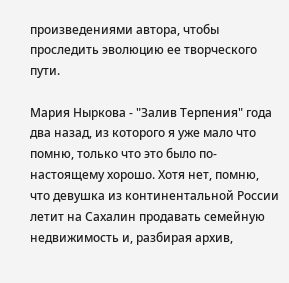произведениями автора, чтобы проследить эволюцию ее творческого пути.

Мария Ныркова - "Залив Терпения" года два назад, из которого я уже мало что помню, только что это было по-настоящему хорошо. Хотя нет, помню, что девушка из континентальной России летит на Сахалин продавать семейную недвижимость и, разбирая архив,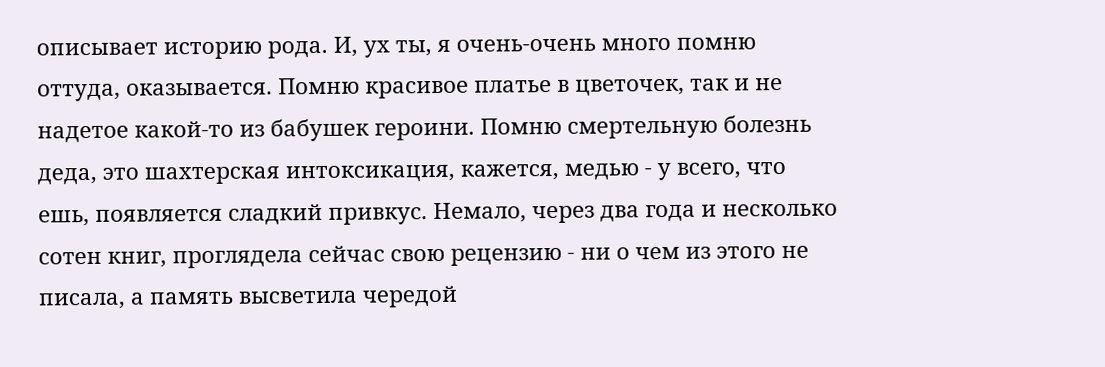описывает историю рода. И, ух ты, я очень-очень много помню оттуда, оказывается. Помню красивое платье в цветочек, так и не надетое какой-то из бабушек героини. Помню смертельную болезнь деда, это шахтерская интоксикация, кажется, медью - у всего, что ешь, появляется сладкий привкус. Немало, через два года и несколько сотен книг, проглядела сейчас свою рецензию - ни о чем из этого не писала, а память высветила чередой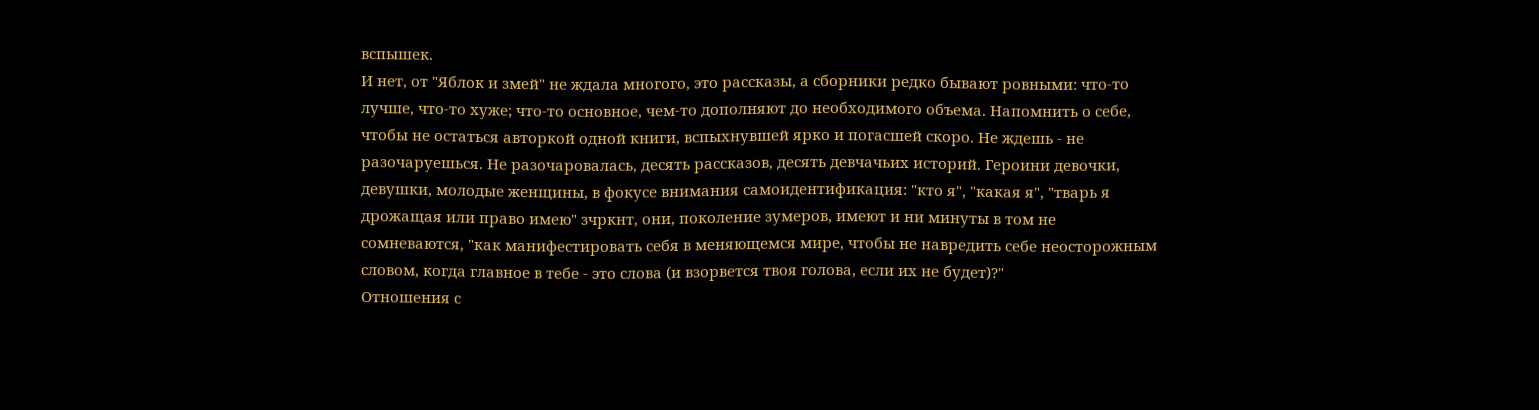вспышек.
И нет, от "Яблок и змей" не ждала многого, это рассказы, а сборники редко бывают ровными: что-то лучше, что-то хуже; что-то основное, чем-то дополняют до необходимого объема. Напомнить о себе, чтобы не остаться авторкой одной книги, вспыхнувшей ярко и погасшей скоро. Не ждешь - не разочаруешься. Не разочаровалась, десять рассказов, десять девчачьих историй. Героини девочки, девушки, молодые женщины, в фокусе внимания самоидентификация: "кто я", "какая я", "тварь я дрожащая или право имею" зчркнт, они, поколение зумеров, имеют и ни минуты в том не сомневаются, "как манифестировать себя в меняющемся мире, чтобы не навредить себе неосторожным словом, когда главное в тебе - это слова (и взорвется твоя голова, если их не будет)?"
Отношения с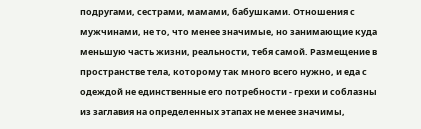подругами, сестрами, мамами, бабушками. Отношения с мужчинами, не то, что менее значимые, но занимающие куда меньшую часть жизни, реальности, тебя самой. Размещение в пространстве тела, которому так много всего нужно, и еда с одеждой не единственные его потребности - грехи и соблазны из заглавия на определенных этапах не менее значимы,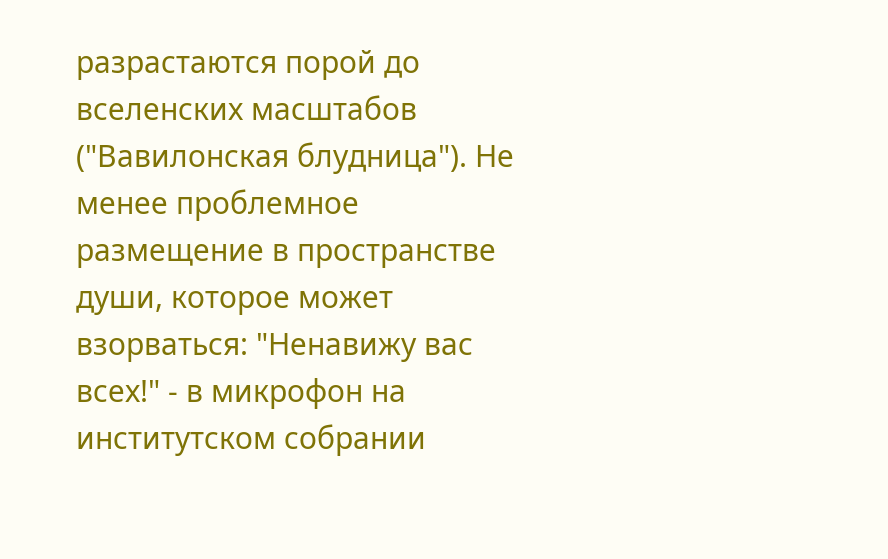разрастаются порой до вселенских масштабов ("Вавилонская блудница"). Не менее проблемное размещение в пространстве души, которое может взорваться: "Ненавижу вас всех!" - в микрофон на институтском собрании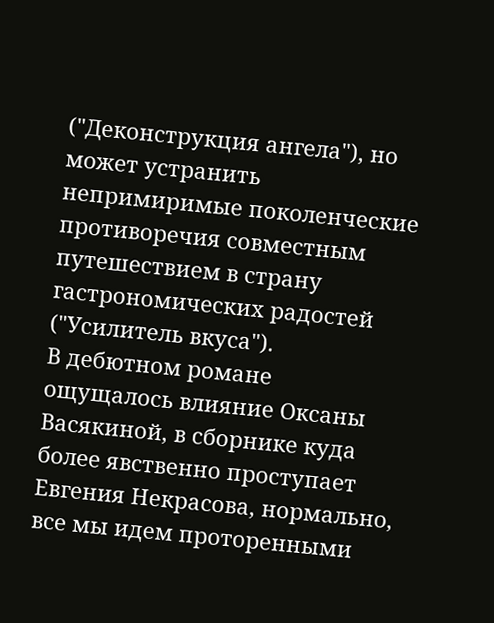("Деконструкция ангела"), но может устранить непримиримые поколенческие противоречия совместным путешествием в страну гастрономических радостей ("Усилитель вкуса").
В дебютном романе ощущалось влияние Оксаны Васякиной, в сборнике куда более явственно проступает Евгения Некрасова, нормально, все мы идем проторенными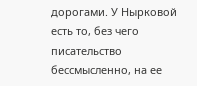дорогами. У Нырковой есть то, без чего писательство бессмысленно, на ее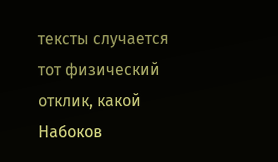тексты случается тот физический отклик, какой Набоков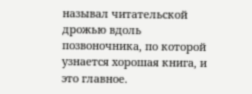называл читательской дрожью вдоль позвоночника, по которой узнается хорошая книга, и это главное.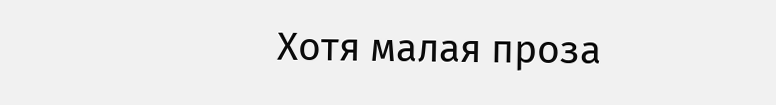Хотя малая проза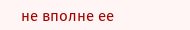не вполне ее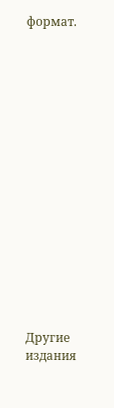формат.
















Другие издания